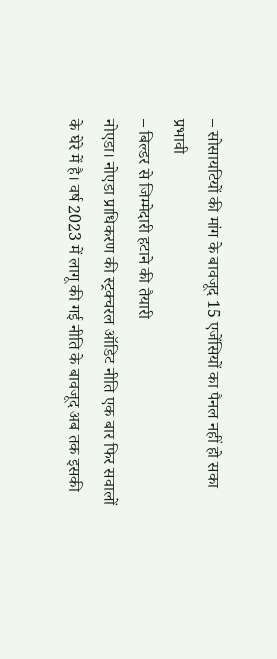– सोसायटियों की मांग के बावजूद 15 एजेंसियों का पैनल नहीं हो सका प्रभावी
– बिल्डर से जिम्मेदारी हटाने की तैयारी
नोएडा। नोएडा प्राधिकरण की स्ट्रक्चरल ऑडिट नीति एक बार फिर सवालों के घेरे में है। वर्ष 2023 में लागू की गई नीति के बावजूद अब तक इसकी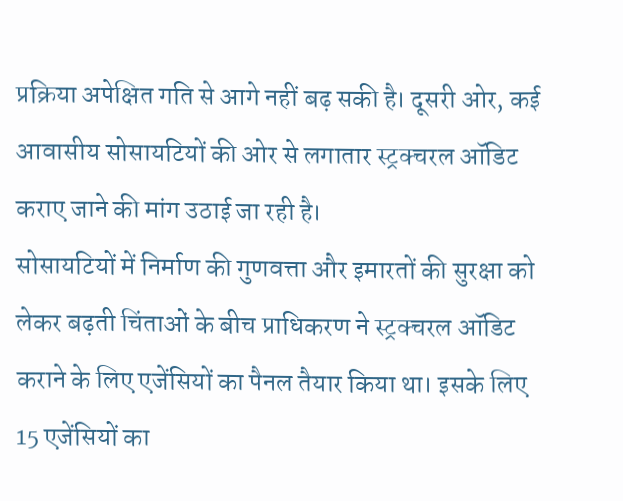प्रक्रिया अपेक्षित गति से आगे नहीं बढ़ सकी है। दूसरी ओर, कई आवासीय सोसायटियों की ओर से लगातार स्ट्रक्चरल ऑडिट कराए जाने की मांग उठाई जा रही है।
सोसायटियों में निर्माण की गुणवत्ता और इमारतों की सुरक्षा को लेकर बढ़ती चिंताओं के बीच प्राधिकरण ने स्ट्रक्चरल ऑडिट कराने के लिए एजेंसियों का पैनल तैयार किया था। इसके लिए 15 एजेंसियों का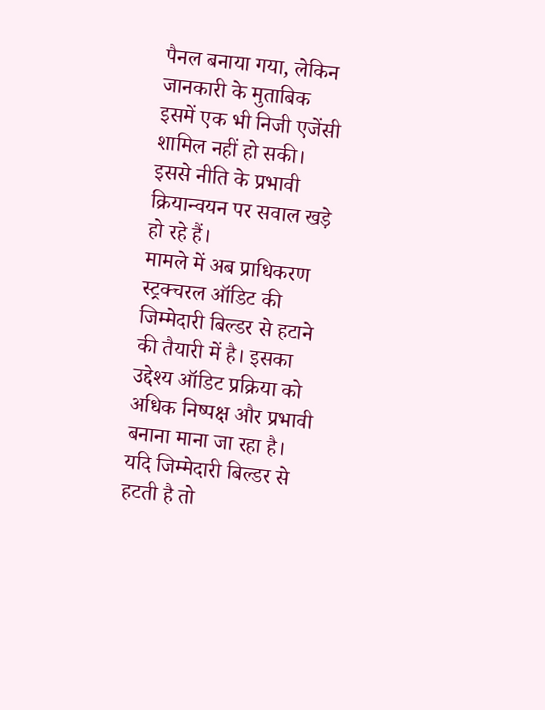पैनल बनाया गया, लेकिन जानकारी के मुताबिक इसमें एक भी निजी एजेंसी शामिल नहीं हो सकी। इससे नीति के प्रभावी क्रियान्वयन पर सवाल खड़े हो रहे हैं।
मामले में अब प्राधिकरण स्ट्रक्चरल ऑडिट की जिम्मेदारी बिल्डर से हटाने की तैयारी में है। इसका उद्देश्य ऑडिट प्रक्रिया को अधिक निष्पक्ष और प्रभावी बनाना माना जा रहा है। यदि जिम्मेदारी बिल्डर से हटती है तो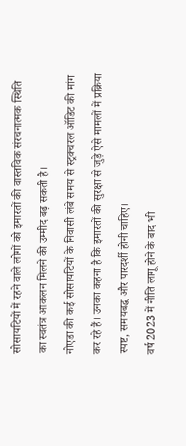सोसायटियों में रहने वाले लोगों को इमारतों की वास्तविक संरचनात्मक स्थिति का स्वतंत्र आकलन मिलने की उम्मीद बढ़ सकती है।
नोएडा की कई सोसायटियों के निवासी लंबे समय से स्ट्रक्चरल ऑडिट की मांग कर रहे हैं। उनका कहना है कि इमारतों की सुरक्षा से जुड़े ऐसे मामलों में प्रक्रिया स्पष्ट, समयबद्ध और पारदर्शी होनी चाहिए।
वर्ष 2023 में नीति लागू होने के बाद भी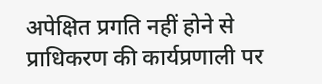अपेक्षित प्रगति नहीं होने से प्राधिकरण की कार्यप्रणाली पर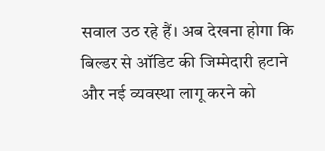सवाल उठ रहे हैं। अब देखना होगा कि बिल्डर से ऑडिट की जिम्मेदारी हटाने और नई व्यवस्था लागू करने को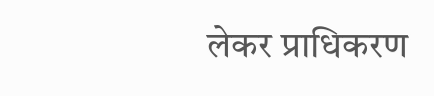लेकर प्राधिकरण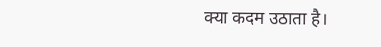क्या कदम उठाता है।